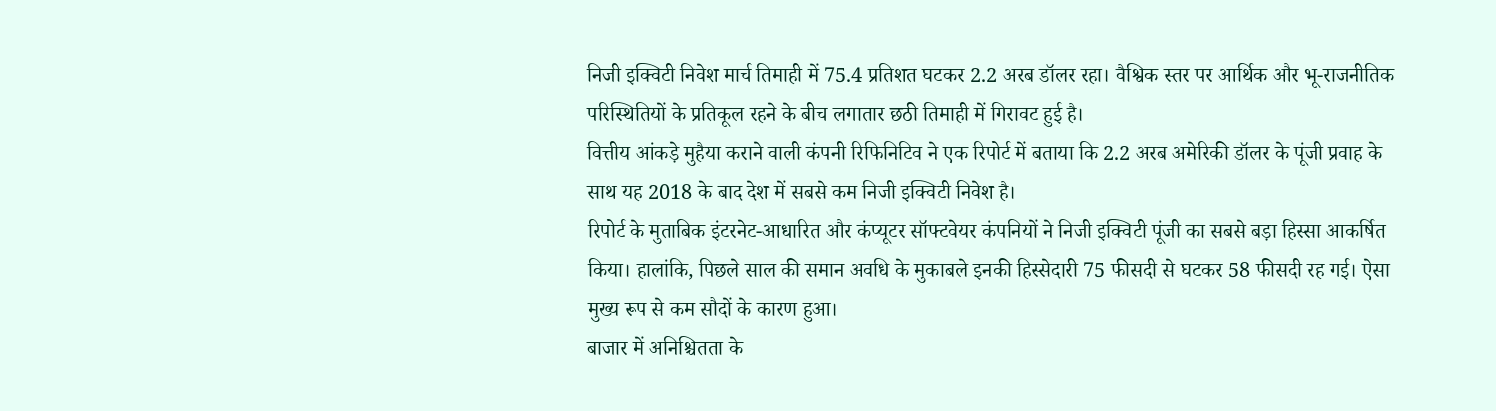निजी इक्विटी निवेश मार्च तिमाही में 75.4 प्रतिशत घटकर 2.2 अरब डॉलर रहा। वैश्विक स्तर पर आर्थिक और भू-राजनीतिक परिस्थितियों के प्रतिकूल रहने के बीच लगातार छठी तिमाही में गिरावट हुई है।
वित्तीय आंकड़े मुहैया कराने वाली कंपनी रिफिनिटिव ने एक रिपोर्ट में बताया कि 2.2 अरब अमेरिकी डॉलर के पूंजी प्रवाह के साथ यह 2018 के बाद देश में सबसे कम निजी इक्विटी निवेश है।
रिपोर्ट के मुताबिक इंटरनेट-आधारित और कंप्यूटर सॉफ्टवेयर कंपनियों ने निजी इक्विटी पूंजी का सबसे बड़ा हिस्सा आकर्षित किया। हालांकि, पिछले साल की समान अवधि के मुकाबले इनकी हिस्सेदारी 75 फीसदी से घटकर 58 फीसदी रह गई। ऐसा मुख्य रूप से कम सौदों के कारण हुआ।
बाजार में अनिश्चितता के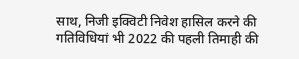साथ, निजी इक्विटी निवेश हासिल करने की गतिविधियां भी 2022 की पहली तिमाही की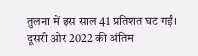तुलना में इस साल 41 प्रतिशत घट गईं। दूसरी ओर 2022 की अंतिम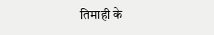तिमाही के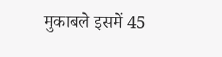मुकाबले इसमें 45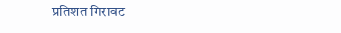प्रतिशत गिरावट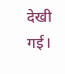देखी गई।